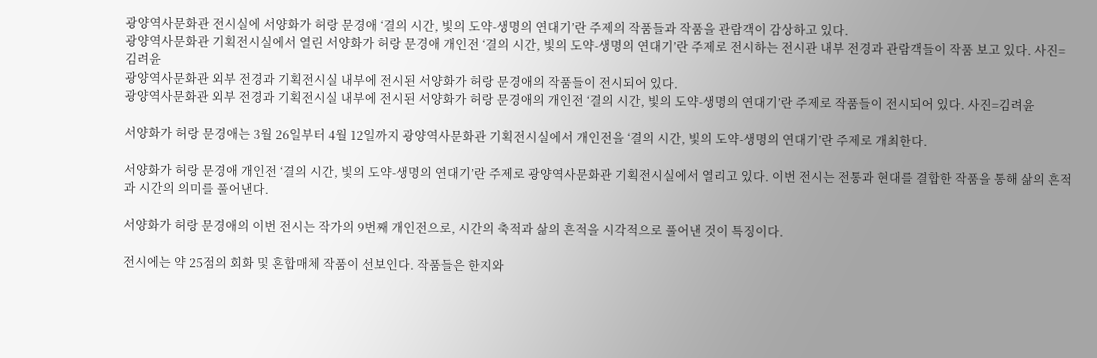광양역사문화관 전시실에 서양화가 허랑 문경애 ‘결의 시간, 빛의 도약-생명의 연대기’란 주제의 작품들과 작품을 관람객이 감상하고 있다.
광양역사문화관 기획전시실에서 열린 서양화가 허랑 문경애 개인전 ‘결의 시간, 빛의 도약-생명의 연대기’란 주제로 전시하는 전시관 내부 전경과 관람객들이 작품 보고 있다. 사진=김려윤
광양역사문화관 외부 전경과 기획전시실 내부에 전시된 서양화가 허랑 문경애의 작품들이 전시되어 있다.
광양역사문화관 외부 전경과 기획전시실 내부에 전시된 서양화가 허랑 문경애의 개인전 ‘결의 시간, 빛의 도약-생명의 연대기’란 주제로 작품들이 전시되어 있다. 사진=김려윤

서양화가 허랑 문경애는 3월 26일부터 4월 12일까지 광양역사문화관 기획전시실에서 개인전을 ‘결의 시간, 빛의 도약-생명의 연대기’란 주제로 개최한다.

서양화가 허랑 문경애 개인전 ‘결의 시간, 빛의 도약-생명의 연대기’란 주제로 광양역사문화관 기획전시실에서 열리고 있다. 이번 전시는 전통과 현대를 결합한 작품을 통해 삶의 흔적과 시간의 의미를 풀어낸다.

서양화가 허랑 문경애의 이번 전시는 작가의 9번째 개인전으로, 시간의 축적과 삶의 흔적을 시각적으로 풀어낸 것이 특징이다.

전시에는 약 25점의 회화 및 혼합매체 작품이 선보인다. 작품들은 한지와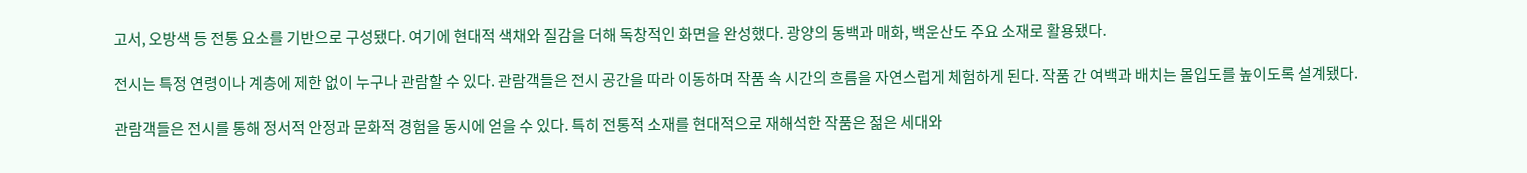고서, 오방색 등 전통 요소를 기반으로 구성됐다. 여기에 현대적 색채와 질감을 더해 독창적인 화면을 완성했다. 광양의 동백과 매화, 백운산도 주요 소재로 활용됐다.

전시는 특정 연령이나 계층에 제한 없이 누구나 관람할 수 있다. 관람객들은 전시 공간을 따라 이동하며 작품 속 시간의 흐름을 자연스럽게 체험하게 된다. 작품 간 여백과 배치는 몰입도를 높이도록 설계됐다.

관람객들은 전시를 통해 정서적 안정과 문화적 경험을 동시에 얻을 수 있다. 특히 전통적 소재를 현대적으로 재해석한 작품은 젊은 세대와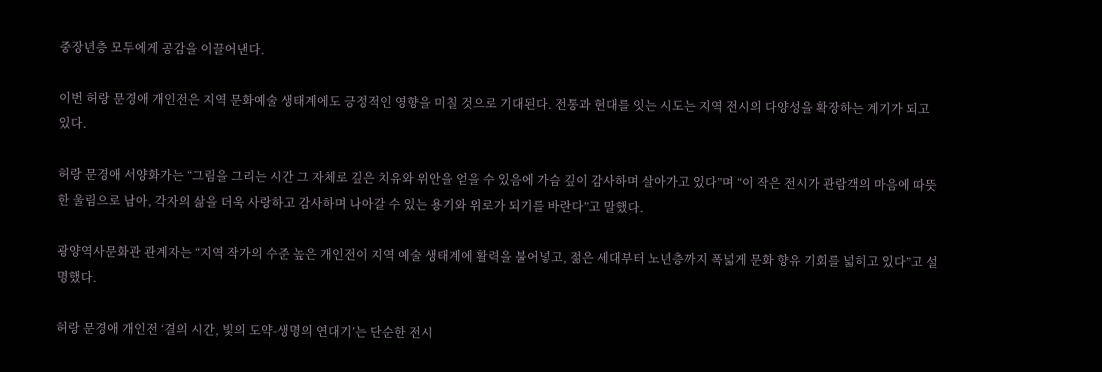중장년층 모두에게 공감을 이끌어낸다.

이번 허랑 문경애 개인전은 지역 문화예술 생태계에도 긍정적인 영향을 미칠 것으로 기대된다. 전통과 현대를 잇는 시도는 지역 전시의 다양성을 확장하는 계기가 되고 있다.

허랑 문경애 서양화가는 “그림을 그리는 시간 그 자체로 깊은 치유와 위안을 얻을 수 있음에 가슴 깊이 감사하며 살아가고 있다”며 “이 작은 전시가 관람객의 마음에 따뜻한 울림으로 남아, 각자의 삶을 더욱 사랑하고 감사하며 나아갈 수 있는 용기와 위로가 되기를 바란다”고 말했다.

광양역사문화관 관계자는 “지역 작가의 수준 높은 개인전이 지역 예술 생태계에 활력을 불어넣고, 젊은 세대부터 노년층까지 폭넓게 문화 향유 기회를 넓히고 있다”고 설명했다.

허랑 문경애 개인전 ‘결의 시간, 빛의 도약-생명의 연대기’는 단순한 전시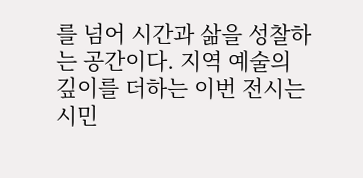를 넘어 시간과 삶을 성찰하는 공간이다. 지역 예술의 깊이를 더하는 이번 전시는 시민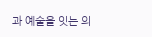과 예술을 잇는 의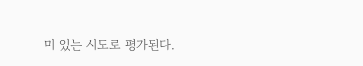미 있는 시도로 평가된다.